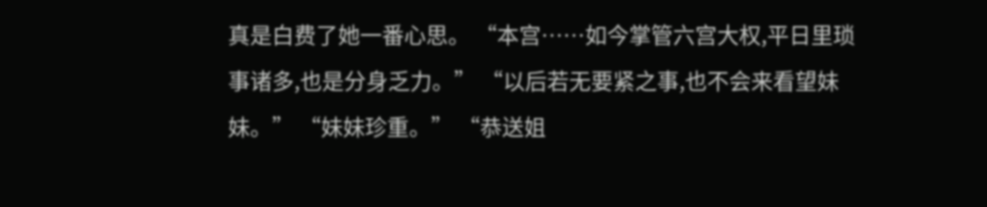真是白费了她一番心思。 “本宫……如今掌管六宫大权,平日里琐事诸多,也是分身乏力。” “以后若无要紧之事,也不会来看望妹妹。” “妹妹珍重。” “恭送姐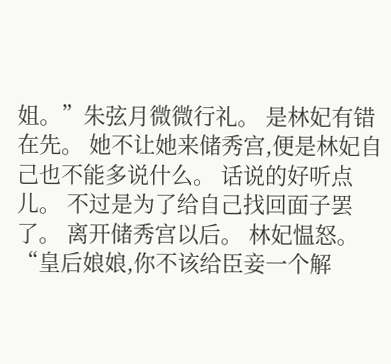姐。”朱弦月微微行礼。 是林妃有错在先。 她不让她来储秀宫,便是林妃自己也不能多说什么。 话说的好听点儿。 不过是为了给自己找回面子罢了。 离开储秀宫以后。 林妃愠怒。 “皇后娘娘,你不该给臣妾一个解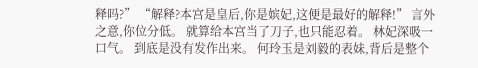释吗?” “解释?本宫是皇后,你是嫔妃,这便是最好的解释!” 言外之意,你位分低。 就算给本宫当了刀子,也只能忍着。 林妃深吸一口气。 到底是没有发作出来。 何玲玉是刘毅的表妹,背后是整个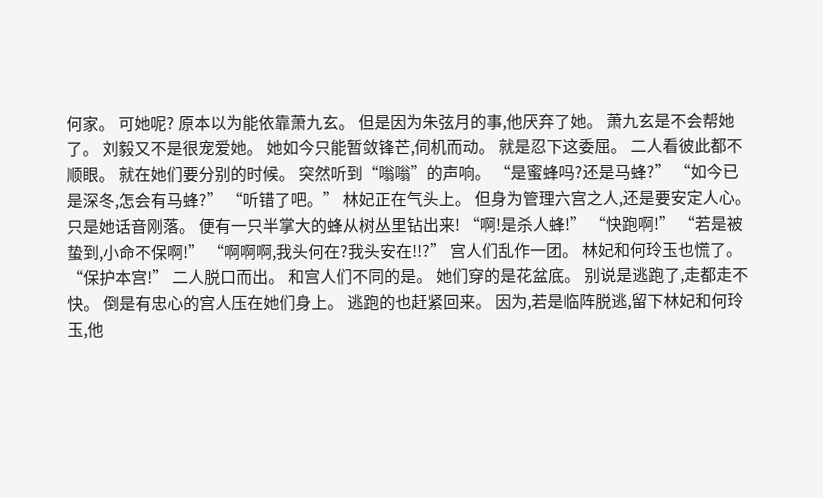何家。 可她呢? 原本以为能依靠萧九玄。 但是因为朱弦月的事,他厌弃了她。 萧九玄是不会帮她了。 刘毅又不是很宠爱她。 她如今只能暂敛锋芒,伺机而动。 就是忍下这委屈。 二人看彼此都不顺眼。 就在她们要分别的时候。 突然听到“嗡嗡”的声响。 “是蜜蜂吗?还是马蜂?” “如今已是深冬,怎会有马蜂?” “听错了吧。” 林妃正在气头上。 但身为管理六宫之人,还是要安定人心。 只是她话音刚落。 便有一只半掌大的蜂从树丛里钻出来! “啊!是杀人蜂!” “快跑啊!” “若是被蛰到,小命不保啊!” “啊啊啊,我头何在?我头安在!!?” 宫人们乱作一团。 林妃和何玲玉也慌了。 “保护本宫!” 二人脱口而出。 和宫人们不同的是。 她们穿的是花盆底。 别说是逃跑了,走都走不快。 倒是有忠心的宫人压在她们身上。 逃跑的也赶紧回来。 因为,若是临阵脱逃,留下林妃和何玲玉,他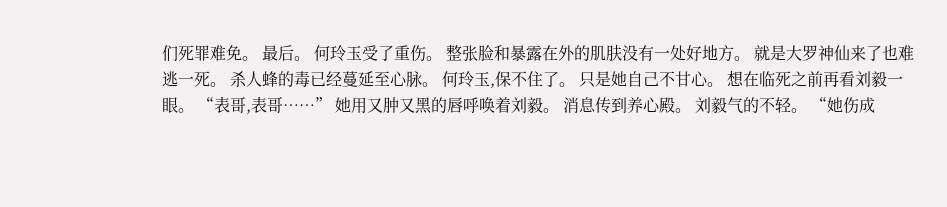们死罪难免。 最后。 何玲玉受了重伤。 整张脸和暴露在外的肌肤没有一处好地方。 就是大罗神仙来了也难逃一死。 杀人蜂的毒已经蔓延至心脉。 何玲玉,保不住了。 只是她自己不甘心。 想在临死之前再看刘毅一眼。 “表哥,表哥……” 她用又肿又黑的唇呼唤着刘毅。 消息传到养心殿。 刘毅气的不轻。 “她伤成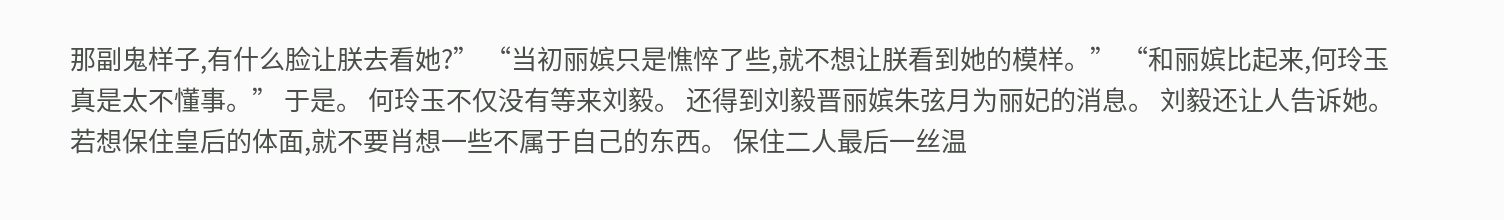那副鬼样子,有什么脸让朕去看她?” “当初丽嫔只是憔悴了些,就不想让朕看到她的模样。” “和丽嫔比起来,何玲玉真是太不懂事。” 于是。 何玲玉不仅没有等来刘毅。 还得到刘毅晋丽嫔朱弦月为丽妃的消息。 刘毅还让人告诉她。 若想保住皇后的体面,就不要肖想一些不属于自己的东西。 保住二人最后一丝温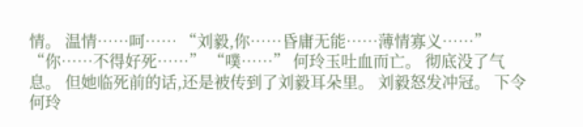情。 温情……呵…… “刘毅,你……昏庸无能……薄情寡义……” “你……不得好死……” “噗……” 何玲玉吐血而亡。 彻底没了气息。 但她临死前的话,还是被传到了刘毅耳朵里。 刘毅怒发冲冠。 下令何玲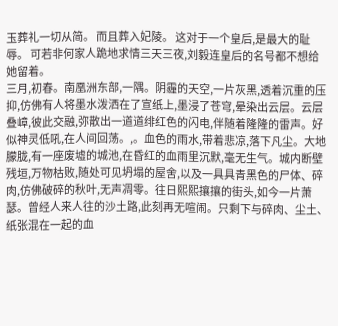玉葬礼一切从简。 而且葬入妃陵。 这对于一个皇后,是最大的耻辱。 可若非何家人跪地求情三天三夜,刘毅连皇后的名号都不想给她留着。
三月,初春。南凰洲东部,一隅。阴霾的天空,一片灰黑,透着沉重的压抑,仿佛有人将墨水泼洒在了宣纸上,墨浸了苍穹,晕染出云层。云层叠嶂,彼此交融,弥散出一道道绯红色的闪电,伴随着隆隆的雷声。好似神灵低吼,在人间回荡。,。血色的雨水,带着悲凉,落下凡尘。大地朦胧,有一座废墟的城池,在昏红的血雨里沉默,毫无生气。城内断壁残垣,万物枯败,随处可见坍塌的屋舍,以及一具具青黑色的尸体、碎肉,仿佛破碎的秋叶,无声凋零。往日熙熙攘攘的街头,如今一片萧瑟。曾经人来人往的沙土路,此刻再无喧闹。只剩下与碎肉、尘土、纸张混在一起的血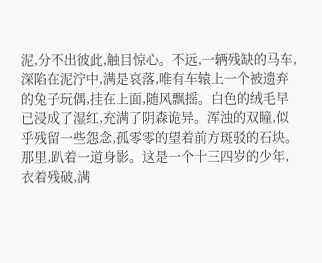泥,分不出彼此,触目惊心。不远,一辆残缺的马车,深陷在泥泞中,满是哀落,唯有车辕上一个被遗弃的兔子玩偶,挂在上面,随风飘摇。白色的绒毛早已浸成了湿红,充满了阴森诡异。浑浊的双瞳,似乎残留一些怨念,孤零零的望着前方斑驳的石块。那里,趴着一道身影。这是一个十三四岁的少年,衣着残破,满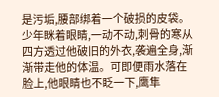是污垢,腰部绑着一个破损的皮袋。少年眯着眼睛,一动不动,刺骨的寒从四方透过他破旧的外衣,袭遍全身,渐渐带走他的体温。可即便雨水落在脸上,他眼睛也不眨一下,鹰隼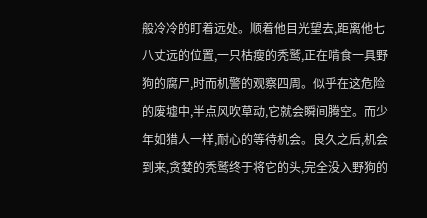般冷冷的盯着远处。顺着他目光望去,距离他七八丈远的位置,一只枯瘦的秃鹫,正在啃食一具野狗的腐尸,时而机警的观察四周。似乎在这危险的废墟中,半点风吹草动,它就会瞬间腾空。而少年如猎人一样,耐心的等待机会。良久之后,机会到来,贪婪的秃鹫终于将它的头,完全没入野狗的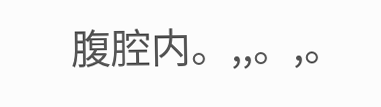腹腔内。,,。,。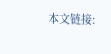本文链接: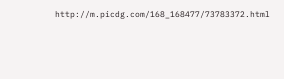http://m.picdg.com/168_168477/73783372.html